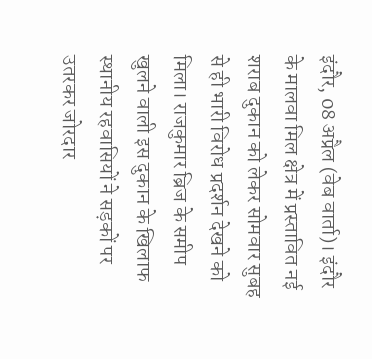इंदौर, 08 अप्रैल (वेब वार्ता)। इंदौर के मालवा मिल क्षेत्र में प्रस्तावित नई शराब दुकान को लेकर सोमवार सुबह से ही भारी विरोध प्रदर्शन देखने को मिला। राजकुमार ब्रिज के समीप खुलने वाली इस दुकान के खिलाफ स्थानीय रहवासियों ने सड़कों पर उतरकर जोरदार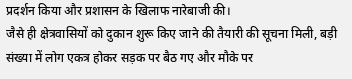प्रदर्शन किया और प्रशासन के खिलाफ नारेबाजी की।
जैसे ही क्षेत्रवासियों को दुकान शुरू किए जाने की तैयारी की सूचना मिली, बड़ी संख्या में लोग एकत्र होकर सड़क पर बैठ गए और मौके पर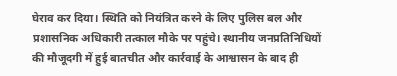घेराव कर दिया। स्थिति को नियंत्रित करने के लिए पुलिस बल और प्रशासनिक अधिकारी तत्काल मौके पर पहुंचे। स्थानीय जनप्रतिनिधियों की मौजूदगी में हुई बातचीत और कार्रवाई के आश्वासन के बाद ही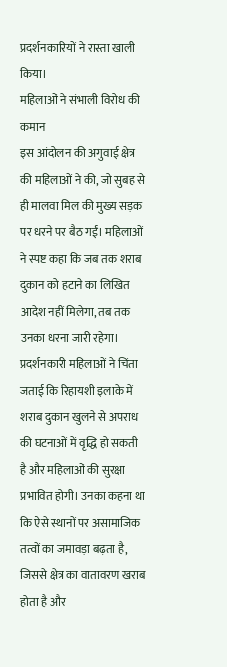प्रदर्शनकारियों ने रास्ता खाली किया।
महिलाओं ने संभाली विरोध की कमान
इस आंदोलन की अगुवाई क्षेत्र की महिलाओं ने की, जो सुबह से ही मालवा मिल की मुख्य सड़क पर धरने पर बैठ गईं। महिलाओं ने स्पष्ट कहा कि जब तक शराब दुकान को हटाने का लिखित आदेश नहीं मिलेगा, तब तक उनका धरना जारी रहेगा।
प्रदर्शनकारी महिलाओं ने चिंता जताई कि रिहायशी इलाके में शराब दुकान खुलने से अपराध की घटनाओं में वृद्धि हो सकती है और महिलाओं की सुरक्षा प्रभावित होगी। उनका कहना था कि ऐसे स्थानों पर असामाजिक तत्वों का जमावड़ा बढ़ता है, जिससे क्षेत्र का वातावरण खराब होता है और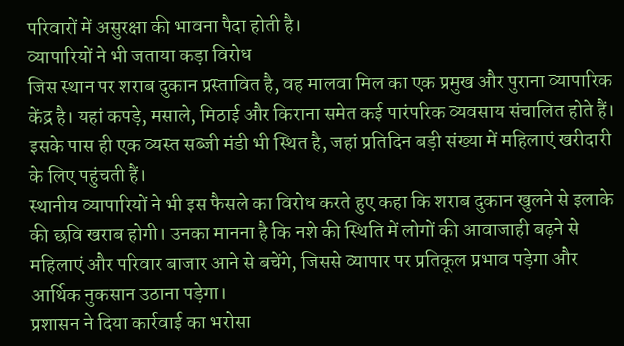परिवारों में असुरक्षा की भावना पैदा होती है।
व्यापारियों ने भी जताया कड़ा विरोध
जिस स्थान पर शराब दुकान प्रस्तावित है, वह मालवा मिल का एक प्रमुख और पुराना व्यापारिक केंद्र है। यहां कपड़े, मसाले, मिठाई और किराना समेत कई पारंपरिक व्यवसाय संचालित होते हैं। इसके पास ही एक व्यस्त सब्जी मंडी भी स्थित है, जहां प्रतिदिन बड़ी संख्या में महिलाएं खरीदारी के लिए पहुंचती हैं।
स्थानीय व्यापारियों ने भी इस फैसले का विरोध करते हुए कहा कि शराब दुकान खुलने से इलाके की छवि खराब होगी। उनका मानना है कि नशे की स्थिति में लोगों की आवाजाही बढ़ने से महिलाएं और परिवार बाजार आने से बचेंगे, जिससे व्यापार पर प्रतिकूल प्रभाव पड़ेगा और आर्थिक नुकसान उठाना पड़ेगा।
प्रशासन ने दिया कार्रवाई का भरोसा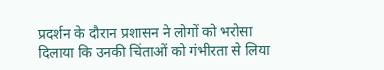प्रदर्शन के दौरान प्रशासन ने लोगों को भरोसा दिलाया कि उनकी चिंताओं को गंभीरता से लिया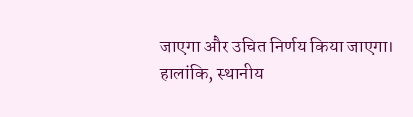जाएगा और उचित निर्णय किया जाएगा। हालांकि, स्थानीय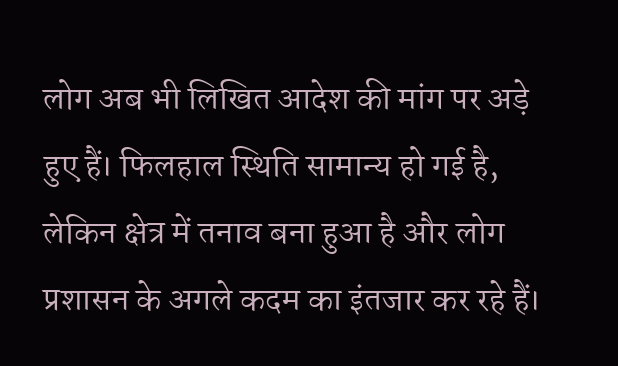लोग अब भी लिखित आदेश की मांग पर अड़े हुए हैं। फिलहाल स्थिति सामान्य हो गई है, लेकिन क्षेत्र में तनाव बना हुआ है और लोग प्रशासन के अगले कदम का इंतजार कर रहे हैं।